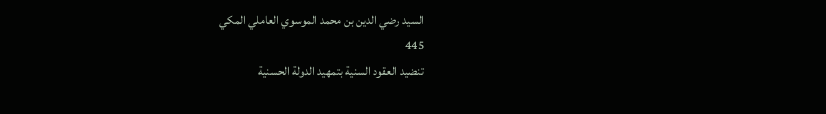السيد رضي الدين بن محمد الموسوي العاملي المكي
445
تنضيد العقود السنية بتمهيد الدولة الحسنية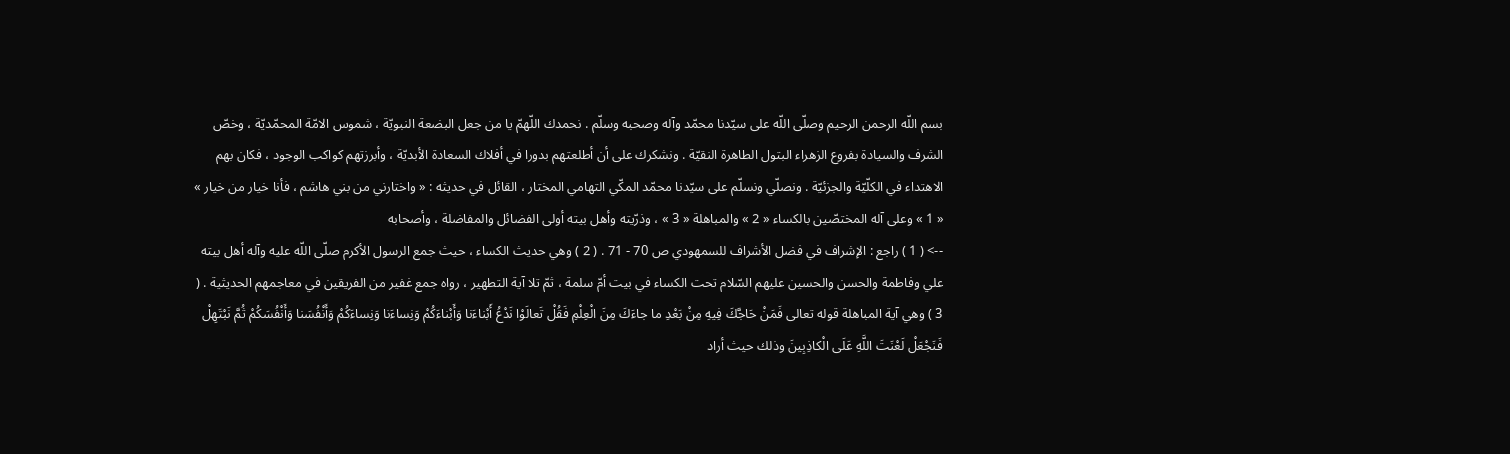بسم اللّه الرحمن الرحيم وصلّى اللّه على سيّدنا محمّد وآله وصحبه وسلّم . نحمدك اللّهمّ يا من جعل البضعة النبويّة ، شموس الامّة المحمّديّة ، وخصّ الشرف والسيادة بفروع الزهراء البتول الطاهرة النقيّة . ونشكرك على أن أطلعتهم بدورا في أفلاك السعادة الأبديّة ، وأبرزتهم كواكب الوجود ، فكان بهم الاهتداء في الكلّيّة والجزئيّة . ونصلّي ونسلّم على سيّدنا محمّد المكّي التهامي المختار ، القائل في حديثه : « واختارني من بني هاشم ، فأنا خيار من خيار » « 1 » وعلى آله المختصّين بالكساء « 2 » والمباهلة « 3 » ، وذرّيته وأهل بيته أولى الفضائل والمفاضلة ، وأصحابه
--> ( 1 ) راجع : الإشراف في فضل الأشراف للسمهودي ص 70 - 71 . ( 2 ) وهي حديث الكساء ، حيث جمع الرسول الأكرم صلّى اللّه عليه وآله أهل بيته علي وفاطمة والحسن والحسين عليهم السّلام تحت الكساء في بيت أمّ سلمة ، ثمّ تلا آية التطهير ، رواه جمع غفير من الفريقين في معاجمهم الحديثية . ( 3 ) وهي آية المباهلة قوله تعالى فَمَنْ حَاجَّكَ فِيهِ مِنْ بَعْدِ ما جاءَكَ مِنَ الْعِلْمِ فَقُلْ تَعالَوْا نَدْعُ أَبْناءَنا وَأَبْناءَكُمْ وَنِساءَنا وَنِساءَكُمْ وَأَنْفُسَنا وَأَنْفُسَكُمْ ثُمَّ نَبْتَهِلْ فَنَجْعَلْ لَعْنَتَ اللَّهِ عَلَى الْكاذِبِينَ وذلك حيث أراد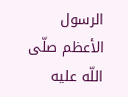الرسول الأعظم صلّى اللّه عليه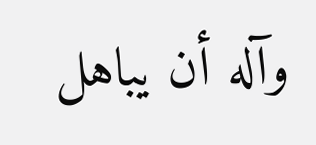وآله أن يباهل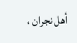أهل نجران ،